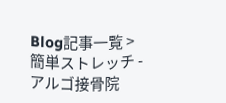Blog記事一覧 > 簡単ストレッチ - アルゴ接骨院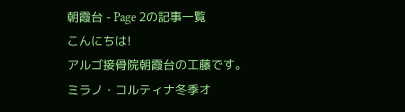朝霞台 - Page 2の記事一覧
こんにちは!
アルゴ接骨院朝霞台の工藤です。
ミラノ・コルティナ冬季オ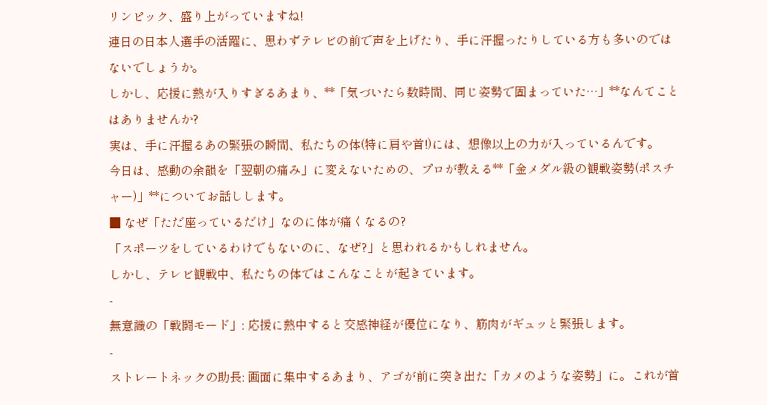リンピック、盛り上がっていますね!
連日の日本人選手の活躍に、思わずテレビの前で声を上げたり、手に汗握ったりしている方も多いのではないでしょうか。
しかし、応援に熱が入りすぎるあまり、**「気づいたら数時間、同じ姿勢で固まっていた…」**なんてことはありませんか?
実は、手に汗握るあの緊張の瞬間、私たちの体(特に肩や首!)には、想像以上の力が入っているんです。
今日は、感動の余韻を「翌朝の痛み」に変えないための、プロが教える**「金メダル級の観戦姿勢(ポスチャー)」**についてお話しします。
■ なぜ「ただ座っているだけ」なのに体が痛くなるの?
「スポーツをしているわけでもないのに、なぜ?」と思われるかもしれません。
しかし、テレビ観戦中、私たちの体ではこんなことが起きています。
-
無意識の「戦闘モード」: 応援に熱中すると交感神経が優位になり、筋肉がギュッと緊張します。
-
ストレートネックの助長: 画面に集中するあまり、アゴが前に突き出た「カメのような姿勢」に。これが首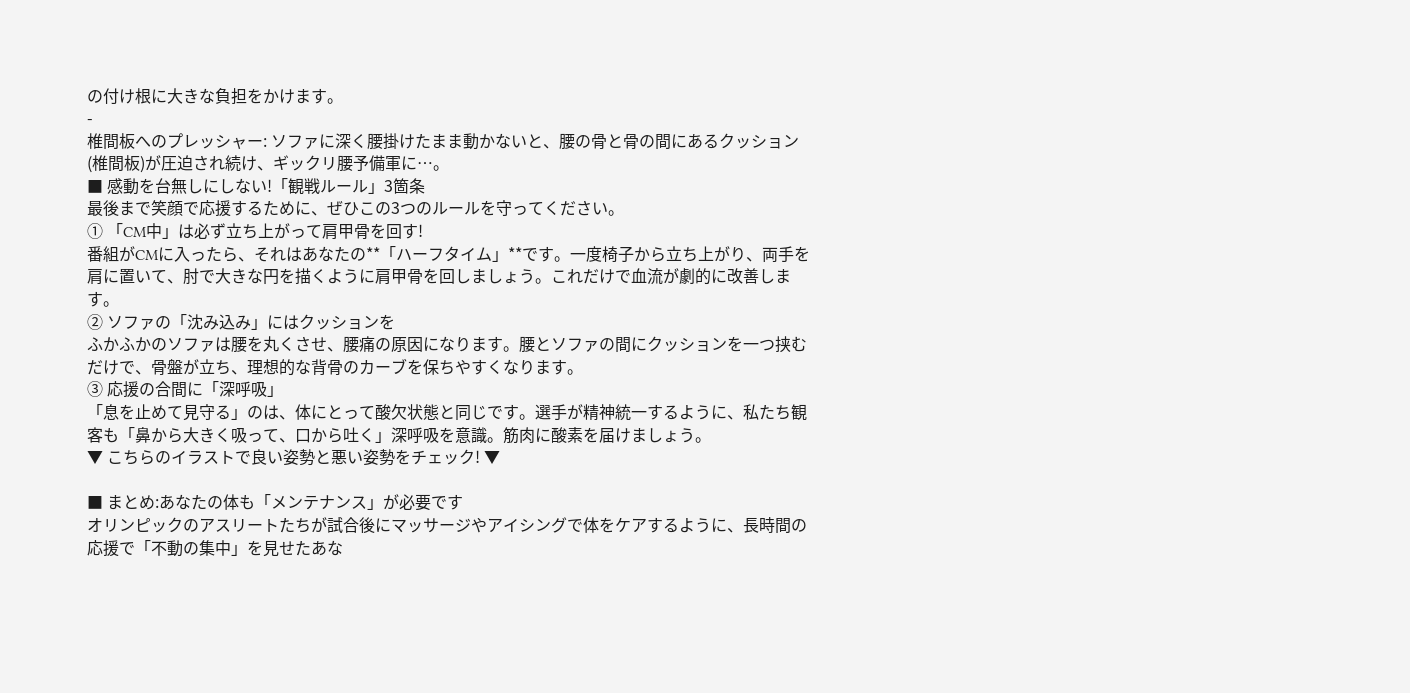の付け根に大きな負担をかけます。
-
椎間板へのプレッシャー: ソファに深く腰掛けたまま動かないと、腰の骨と骨の間にあるクッション(椎間板)が圧迫され続け、ギックリ腰予備軍に…。
■ 感動を台無しにしない!「観戦ルール」3箇条
最後まで笑顔で応援するために、ぜひこの3つのルールを守ってください。
① 「CM中」は必ず立ち上がって肩甲骨を回す!
番組がCMに入ったら、それはあなたの**「ハーフタイム」**です。一度椅子から立ち上がり、両手を肩に置いて、肘で大きな円を描くように肩甲骨を回しましょう。これだけで血流が劇的に改善します。
② ソファの「沈み込み」にはクッションを
ふかふかのソファは腰を丸くさせ、腰痛の原因になります。腰とソファの間にクッションを一つ挟むだけで、骨盤が立ち、理想的な背骨のカーブを保ちやすくなります。
③ 応援の合間に「深呼吸」
「息を止めて見守る」のは、体にとって酸欠状態と同じです。選手が精神統一するように、私たち観客も「鼻から大きく吸って、口から吐く」深呼吸を意識。筋肉に酸素を届けましょう。
▼ こちらのイラストで良い姿勢と悪い姿勢をチェック! ▼

■ まとめ:あなたの体も「メンテナンス」が必要です
オリンピックのアスリートたちが試合後にマッサージやアイシングで体をケアするように、長時間の応援で「不動の集中」を見せたあな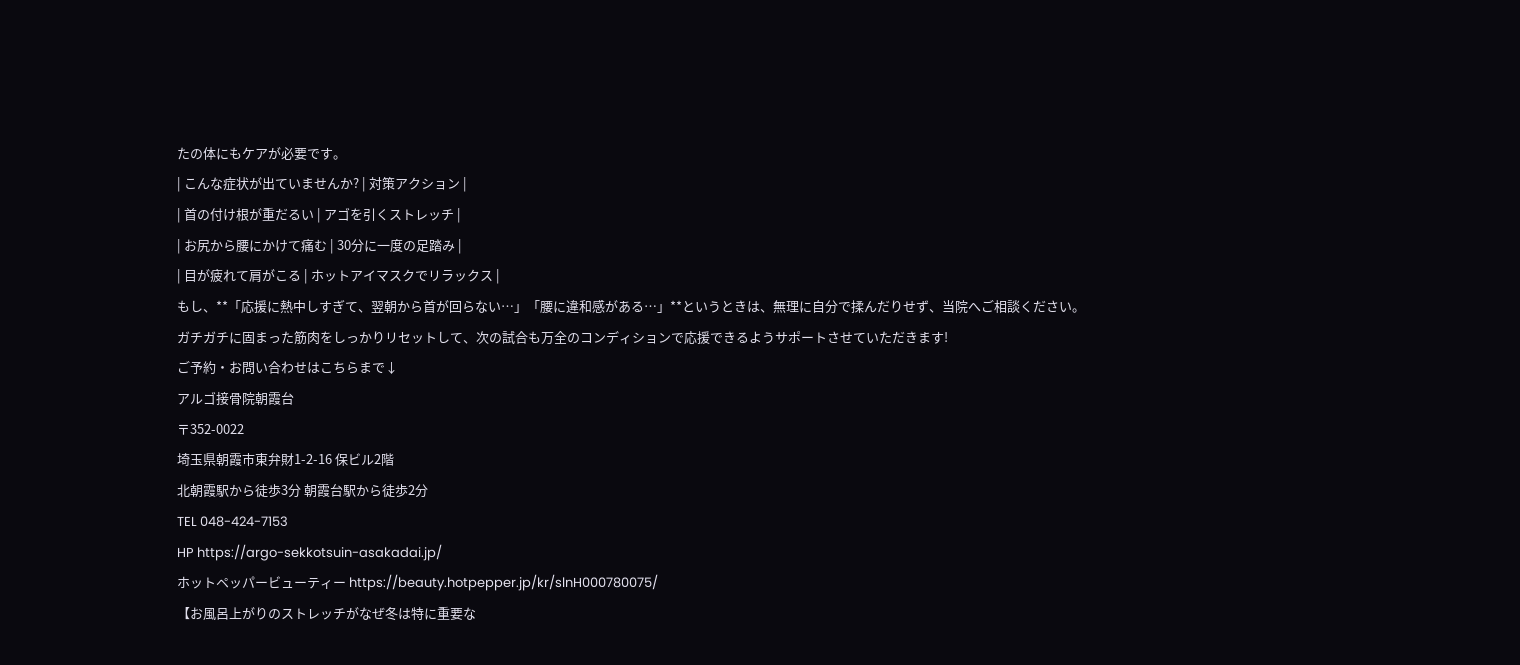たの体にもケアが必要です。
| こんな症状が出ていませんか? | 対策アクション |
| 首の付け根が重だるい | アゴを引くストレッチ |
| お尻から腰にかけて痛む | 30分に一度の足踏み |
| 目が疲れて肩がこる | ホットアイマスクでリラックス |
もし、**「応援に熱中しすぎて、翌朝から首が回らない…」「腰に違和感がある…」**というときは、無理に自分で揉んだりせず、当院へご相談ください。
ガチガチに固まった筋肉をしっかりリセットして、次の試合も万全のコンディションで応援できるようサポートさせていただきます!
ご予約・お問い合わせはこちらまで↓
アルゴ接骨院朝霞台
〒352-0022
埼玉県朝霞市東弁財1-2-16 保ビル2階
北朝霞駅から徒歩3分 朝霞台駅から徒歩2分
TEL 048-424-7153
HP https://argo-sekkotsuin-asakadai.jp/
ホットペッパービューティー https://beauty.hotpepper.jp/kr/slnH000780075/
【お風呂上がりのストレッチがなぜ冬は特に重要な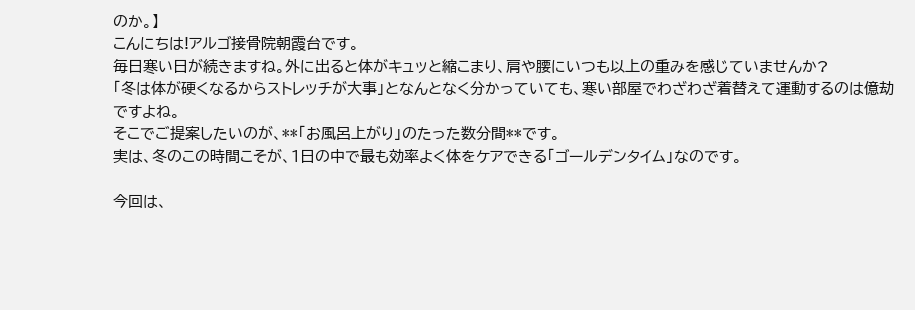のか。】
こんにちは!アルゴ接骨院朝霞台です。
毎日寒い日が続きますね。外に出ると体がキュッと縮こまり、肩や腰にいつも以上の重みを感じていませんか?
「冬は体が硬くなるからストレッチが大事」となんとなく分かっていても、寒い部屋でわざわざ着替えて運動するのは億劫ですよね。
そこでご提案したいのが、**「お風呂上がり」のたった数分間**です。
実は、冬のこの時間こそが、1日の中で最も効率よく体をケアできる「ゴールデンタイム」なのです。

今回は、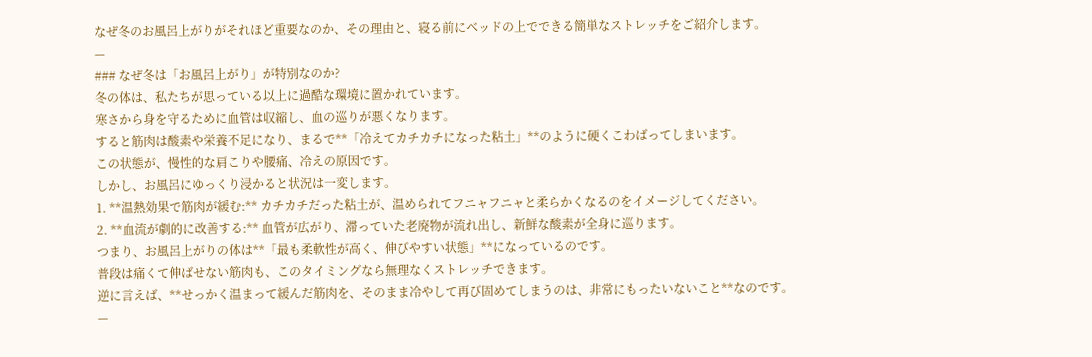なぜ冬のお風呂上がりがそれほど重要なのか、その理由と、寝る前にベッドの上でできる簡単なストレッチをご紹介します。
—
### なぜ冬は「お風呂上がり」が特別なのか?
冬の体は、私たちが思っている以上に過酷な環境に置かれています。
寒さから身を守るために血管は収縮し、血の巡りが悪くなります。
すると筋肉は酸素や栄養不足になり、まるで**「冷えてカチカチになった粘土」**のように硬くこわばってしまいます。
この状態が、慢性的な肩こりや腰痛、冷えの原因です。
しかし、お風呂にゆっくり浸かると状況は一変します。
1. **温熱効果で筋肉が緩む:** カチカチだった粘土が、温められてフニャフニャと柔らかくなるのをイメージしてください。
2. **血流が劇的に改善する:** 血管が広がり、滞っていた老廃物が流れ出し、新鮮な酸素が全身に巡ります。
つまり、お風呂上がりの体は**「最も柔軟性が高く、伸びやすい状態」**になっているのです。
普段は痛くて伸ばせない筋肉も、このタイミングなら無理なくストレッチできます。
逆に言えば、**せっかく温まって緩んだ筋肉を、そのまま冷やして再び固めてしまうのは、非常にもったいないこと**なのです。
—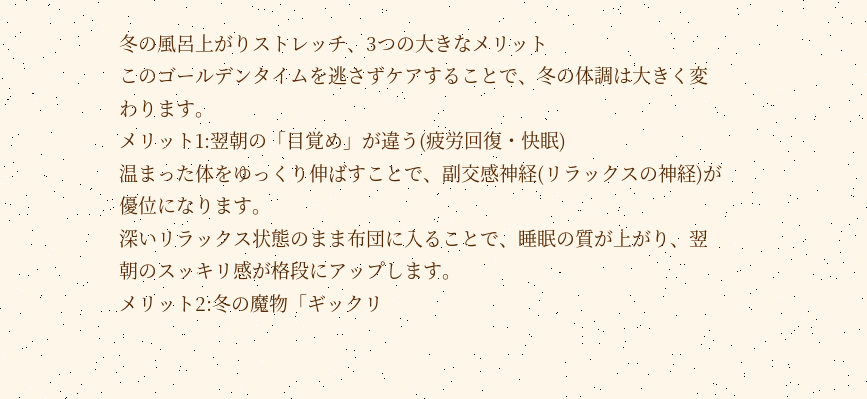冬の風呂上がりストレッチ、3つの大きなメリット
このゴールデンタイムを逃さずケアすることで、冬の体調は大きく変わります。
メリット1:翌朝の「目覚め」が違う(疲労回復・快眠)
温まった体をゆっくり伸ばすことで、副交感神経(リラックスの神経)が優位になります。
深いリラックス状態のまま布団に入ることで、睡眠の質が上がり、翌朝のスッキリ感が格段にアップします。
メリット2:冬の魔物「ギックリ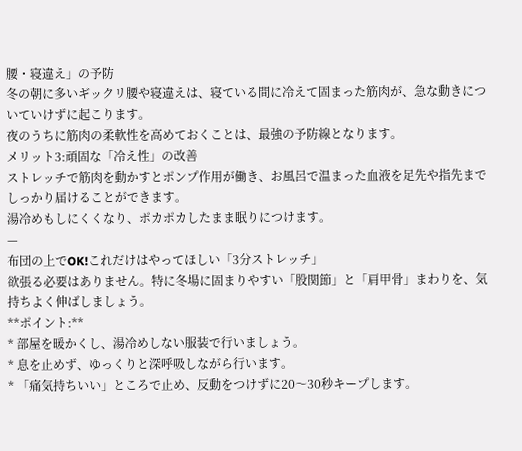腰・寝違え」の予防
冬の朝に多いギックリ腰や寝違えは、寝ている間に冷えて固まった筋肉が、急な動きについていけずに起こります。
夜のうちに筋肉の柔軟性を高めておくことは、最強の予防線となります。
メリット3:頑固な「冷え性」の改善
ストレッチで筋肉を動かすとポンプ作用が働き、お風呂で温まった血液を足先や指先までしっかり届けることができます。
湯冷めもしにくくなり、ポカポカしたまま眠りにつけます。
—
布団の上でOK!これだけはやってほしい「3分ストレッチ」
欲張る必要はありません。特に冬場に固まりやすい「股関節」と「肩甲骨」まわりを、気持ちよく伸ばしましょう。
**ポイント:**
* 部屋を暖かくし、湯冷めしない服装で行いましょう。
* 息を止めず、ゆっくりと深呼吸しながら行います。
* 「痛気持ちいい」ところで止め、反動をつけずに20〜30秒キープします。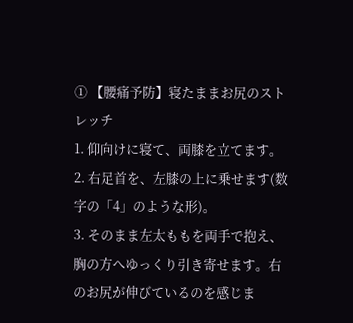① 【腰痛予防】寝たままお尻のストレッチ
1. 仰向けに寝て、両膝を立てます。
2. 右足首を、左膝の上に乗せます(数字の「4」のような形)。
3. そのまま左太ももを両手で抱え、胸の方へゆっくり引き寄せます。右のお尻が伸びているのを感じま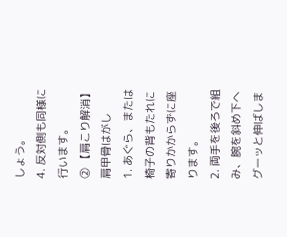しょう。
4. 反対側も同様に行います。
② 【肩こり解消】肩甲骨はがし
1. あぐら、または椅子の背もたれに寄りかからずに座ります。
2. 両手を後ろで組み、腕を斜め下へグーッと伸ばしま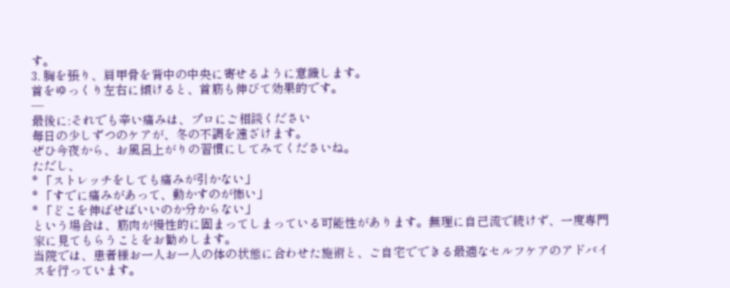す。
3. 胸を張り、肩甲骨を背中の中央に寄せるように意識します。
首をゆっくり左右に傾けると、首筋も伸びて効果的です。
—
最後に:それでも辛い痛みは、プロにご相談ください
毎日の少しずつのケアが、冬の不調を遠ざけます。
ぜひ今夜から、お風呂上がりの習慣にしてみてくださいね。
ただし、
* 「ストレッチをしても痛みが引かない」
* 「すでに痛みがあって、動かすのが怖い」
* 「どこを伸ばせばいいのか分からない」
という場合は、筋肉が慢性的に固まってしまっている可能性があります。無理に自己流で続けず、一度専門家に見てもらうことをお勧めします。
当院では、患者様お一人お一人の体の状態に合わせた施術と、ご自宅でできる最適なセルフケアのアドバイスを行っています。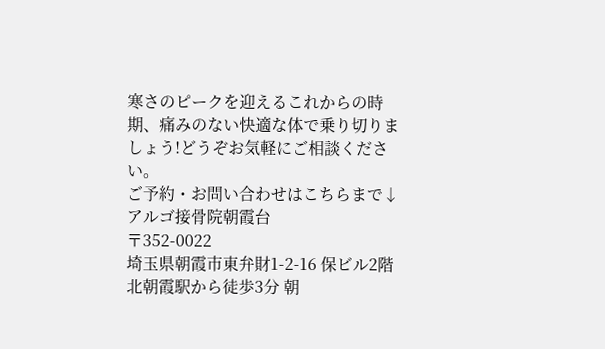寒さのピークを迎えるこれからの時期、痛みのない快適な体で乗り切りましょう!どうぞお気軽にご相談ください。
ご予約・お問い合わせはこちらまで↓
アルゴ接骨院朝霞台
〒352-0022
埼玉県朝霞市東弁財1-2-16 保ビル2階
北朝霞駅から徒歩3分 朝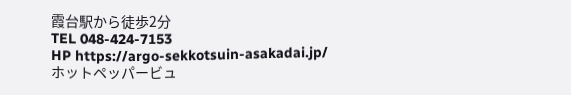霞台駅から徒歩2分
TEL 048-424-7153
HP https://argo-sekkotsuin-asakadai.jp/
ホットペッパービュ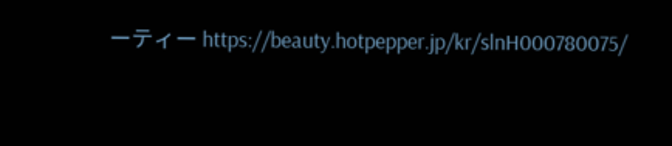ーティー https://beauty.hotpepper.jp/kr/slnH000780075/